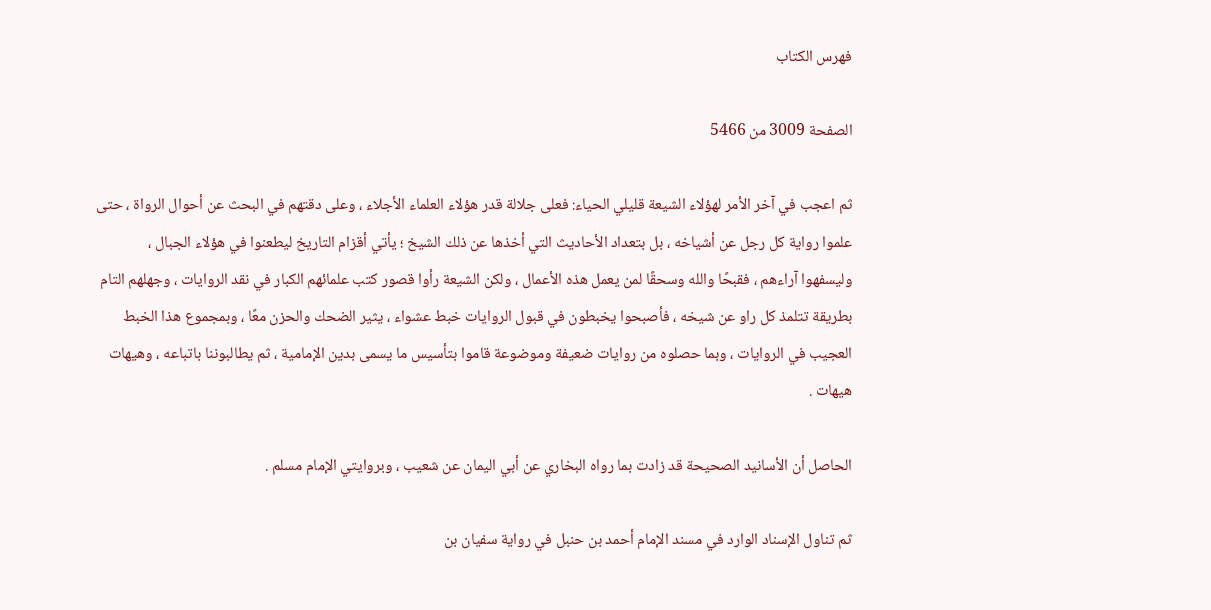فهرس الكتاب

الصفحة 3009 من 5466

ثم اعجب في آخر الأمر لهؤلاء الشيعة قليلي الحياء: فعلى جلالة قدر هؤلاء العلماء الأجلاء ، وعلى دقتهم في البحث عن أحوال الرواة ، حتى علموا رواية كل رجل عن أشياخه ، بل بتعداد الأحاديث التي أخذها عن ذلك الشيخ ؛ يأتي أقزام التاريخ ليطعنوا في هؤلاء الجبال ، وليسفهوا آراءهم ، فقبحًا والله وسحقًا لمن يعمل هذه الأعمال ، ولكن الشيعة رأوا قصور كتب علمائهم الكبار في نقد الروايات ، وجهلهم التام بطريقة تتلمذ كل راو عن شيخه ، فأصبحوا يخبطون في قبول الروايات خبط عشواء ، يثير الضحك والحزن معًا ، وبمجموع هذا الخبط العجيب في الروايات ، وبما حصلوه من روايات ضعيفة وموضوعة قاموا بتأسيس ما يسمى بدين الإمامية ، ثم يطالبوننا باتباعه ، وهيهات هيهات .

الحاصل أن الأسانيد الصحيحة قد زادت بما رواه البخاري عن أبي اليمان عن شعيب ، وبروايتي الإمام مسلم .

ثم تناول الإسناد الوارد في مسند الإمام أحمد بن حنبل في رواية سفيان بن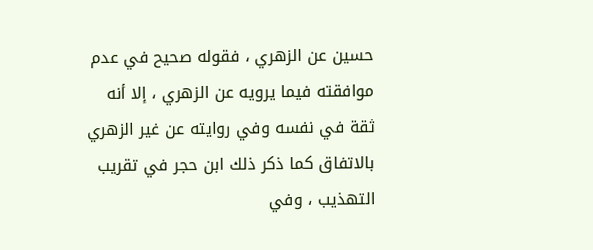حسين عن الزهري ، فقوله صحيح في عدم موافقته فيما يرويه عن الزهري ، إلا أنه ثقة في نفسه وفي روايته عن غير الزهري بالاتفاق كما ذكر ذلك ابن حجر في تقريب التهذيب ، وفي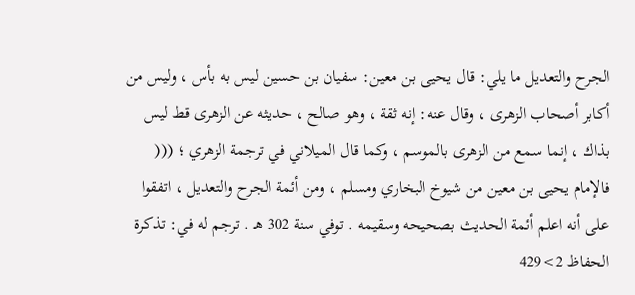الجرح والتعديل ما يلي: قال يحيى بن معين: سفيان بن حسين ليس به بأس ، وليس من أكابر أصحاب الزهرى ، وقال عنه: إنه ثقة ، وهو صالح ، حديثه عن الزهرى قط ليس بذاك ، إنما سمع من الزهرى بالموسم ، وكما قال الميلاني في ترجمة الزهري ؛ ((( فالإمام يحيى بن معين من شيوخ البخاري ومسلم ، ومن أئمة الجرح والتعديل ، اتفقوا على أنه اعلم أئمة الحديث بصحيحه وسقيمه . توفي سنة 302 هـ . ترجم له في: تذكرة الحفاظ 2>429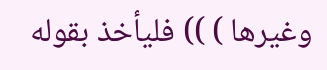وغيرها ) )) فليأخذ بقوله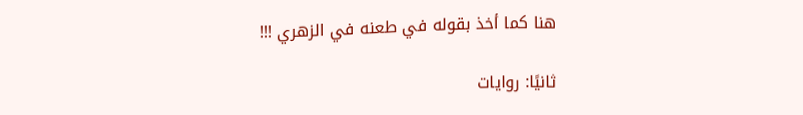هنا كما أخذ بقوله في طعنه في الزهري !!!

ثانيًا: روايات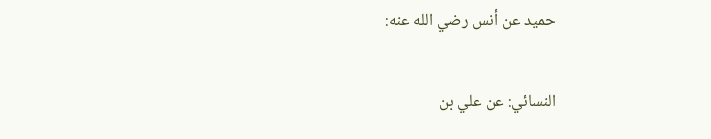حميد عن أنس رضي الله عنه:

النسائي: عن علي بن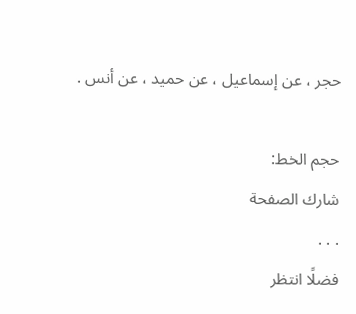حجر ، عن إسماعيل ، عن حميد ، عن أنس .

حجم الخط:
شارك الصفحة
. . .
فضلًا انتظر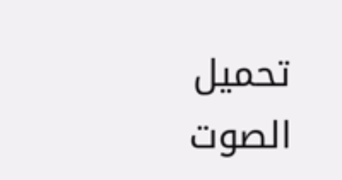تحميل الصوت